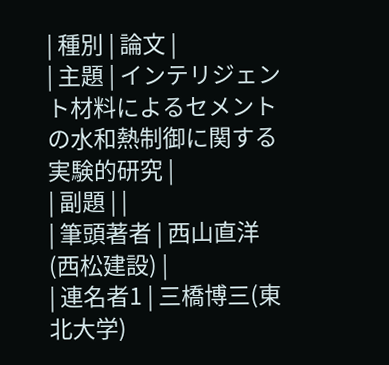| 種別 | 論文 |
| 主題 | インテリジェント材料によるセメントの水和熱制御に関する実験的研究 |
| 副題 | |
| 筆頭著者 | 西山直洋(西松建設) |
| 連名者1 | 三橋博三(東北大学)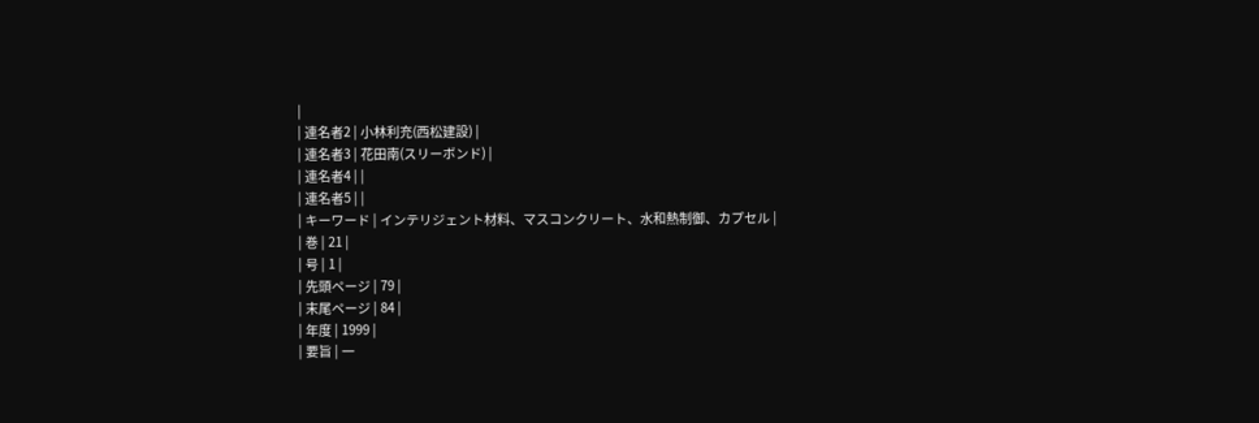|
| 連名者2 | 小林利充(西松建設) |
| 連名者3 | 花田南(スリーボンド) |
| 連名者4 | |
| 連名者5 | |
| キーワード | インテリジェント材料、マスコンクリート、水和熱制御、カプセル |
| 巻 | 21 |
| 号 | 1 |
| 先頭ページ | 79 |
| 末尾ページ | 84 |
| 年度 | 1999 |
| 要旨 | 一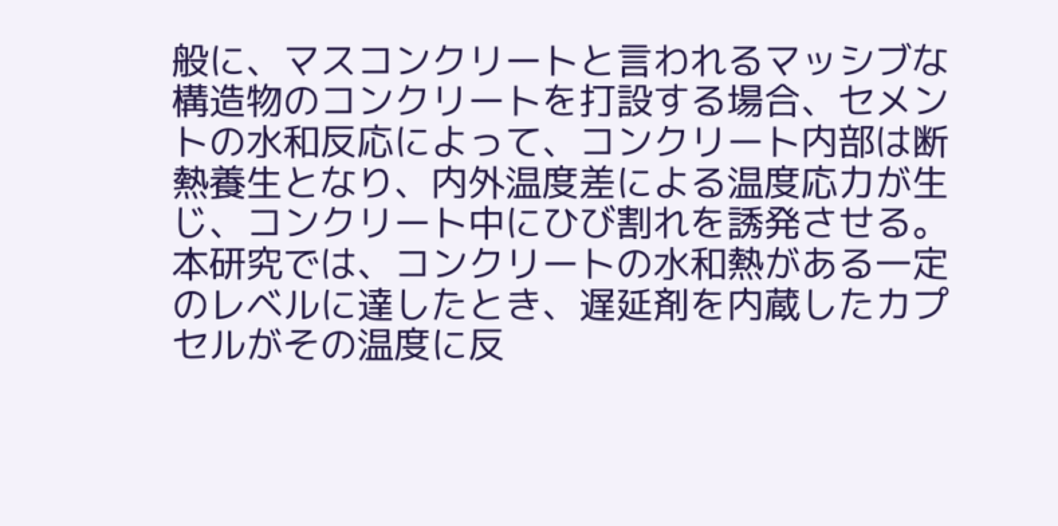般に、マスコンクリートと言われるマッシブな構造物のコンクリートを打設する場合、セメントの水和反応によって、コンクリート内部は断熱養生となり、内外温度差による温度応力が生じ、コンクリート中にひび割れを誘発させる。本研究では、コンクリートの水和熱がある一定のレベルに達したとき、遅延剤を内蔵したカプセルがその温度に反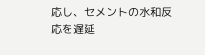応し、セメントの水和反応を遅延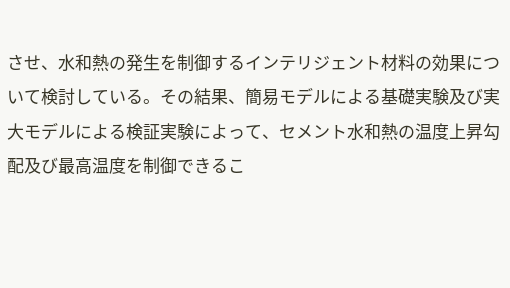させ、水和熱の発生を制御するインテリジェント材料の効果について検討している。その結果、簡易モデルによる基礎実験及び実大モデルによる検証実験によって、セメント水和熱の温度上昇勾配及び最高温度を制御できるこ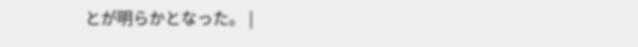とが明らかとなった。 |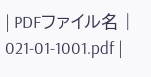| PDFファイル名 | 021-01-1001.pdf |